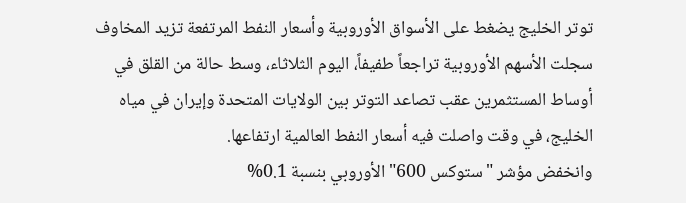توتر الخليج يضغط على الأسواق الأوروبية وأسعار النفط المرتفعة تزيد المخاوف
سجلت الأسهم الأوروبية تراجعاً طفيفاً، اليوم الثلاثاء، وسط حالة من القلق في أوساط المستثمرين عقب تصاعد التوتر بين الولايات المتحدة وإيران في مياه الخليج، في وقت واصلت فيه أسعار النفط العالمية ارتفاعها.
وانخفض مؤشر "ستوكس 600" الأوروبي بنسبة 0.1%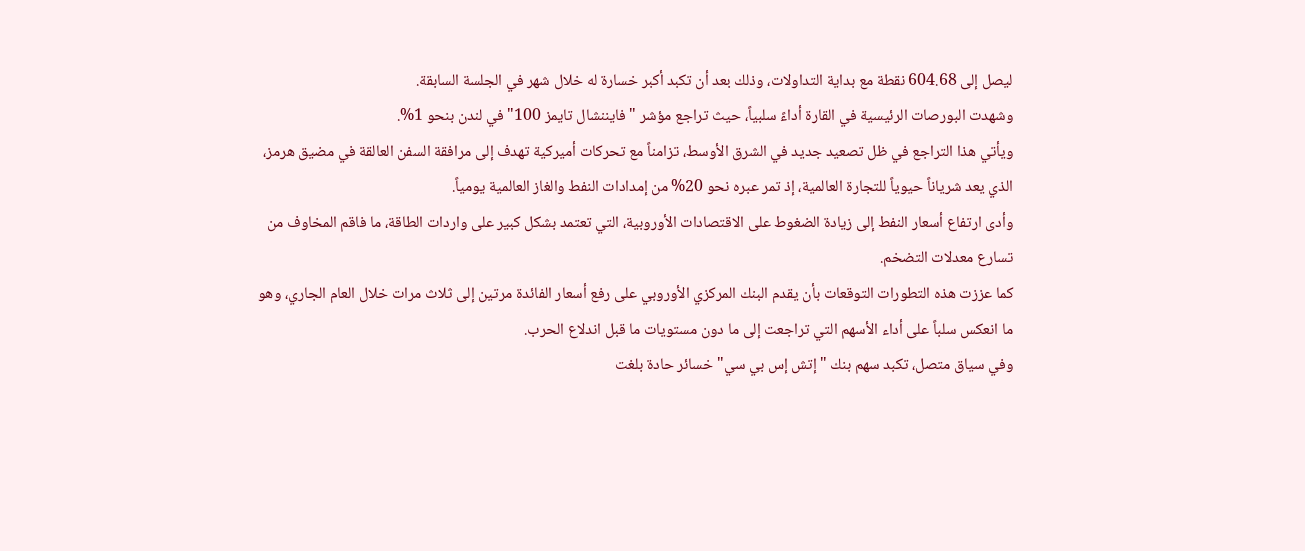ليصل إلى 604.68 نقطة مع بداية التداولات، وذلك بعد أن تكبد أكبر خسارة له خلال شهر في الجلسة السابقة.
وشهدت البورصات الرئيسية في القارة أداءً سلبياً، حيث تراجع مؤشر "فايننشال تايمز 100" في لندن بنحو 1%.
ويأتي هذا التراجع في ظل تصعيد جديد في الشرق الأوسط، تزامناً مع تحركات أميركية تهدف إلى مرافقة السفن العالقة في مضيق هرمز، الذي يعد شرياناً حيوياً للتجارة العالمية، إذ تمر عبره نحو 20% من إمدادات النفط والغاز العالمية يومياً.
وأدى ارتفاع أسعار النفط إلى زيادة الضغوط على الاقتصادات الأوروبية، التي تعتمد بشكل كبير على واردات الطاقة، ما فاقم المخاوف من تسارع معدلات التضخم.
كما عززت هذه التطورات التوقعات بأن يقدم البنك المركزي الأوروبي على رفع أسعار الفائدة مرتين إلى ثلاث مرات خلال العام الجاري، وهو ما انعكس سلباً على أداء الأسهم التي تراجعت إلى ما دون مستويات ما قبل اندلاع الحرب.
وفي سياق متصل، تكبد سهم بنك "إتش إس بي سي" خسائر حادة بلغت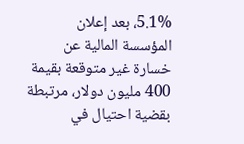5.1%، بعد إعلان المؤسسة المالية عن خسارة غير متوقعة بقيمة 400 مليون دولار، مرتبطة بقضية احتيال في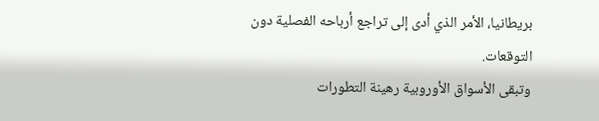بريطانيا، الأمر الذي أدى إلى تراجع أرباحه الفصلية دون التوقعات.
وتبقى الأسواق الأوروبية رهينة التطورات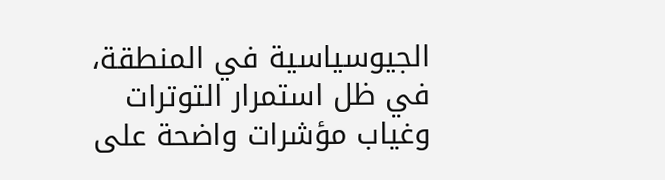الجيوسياسية في المنطقة، في ظل استمرار التوترات وغياب مؤشرات واضحة على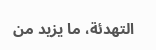التهدئة، ما يزيد من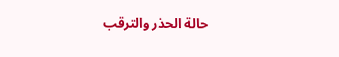حالة الحذر والترقب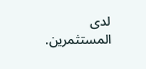لدى المستثمرين.